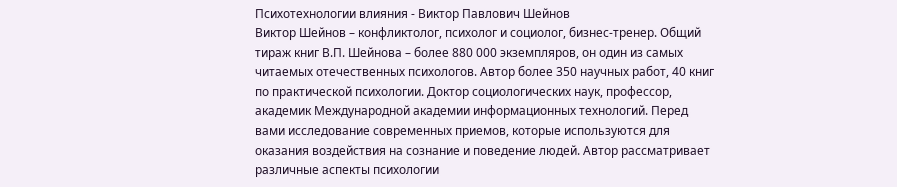Психотехнологии влияния - Виктор Павлович Шейнов
Виктор Шейнов – конфликтолог, психолог и социолог, бизнес-тренер. Общий тираж книг В.П. Шейнова – более 880 000 экземпляров, он один из самых читаемых отечественных психологов. Автор более 350 научных работ, 40 книг по практической психологии. Доктор социологических наук, профессор, академик Международной академии информационных технологий. Перед вами исследование современных приемов, которые используются для оказания воздействия на сознание и поведение людей. Автор рассматривает различные аспекты психологии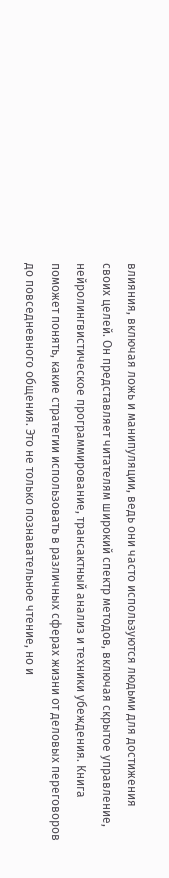влияния, включая ложь и манипуляции, ведь они часто используются людьми для достижения своих целей. Он представляет читателям широкий спектр методов, включая скрытое управление, нейролингвистическое программирование, трансактный анализ и техники убеждения. Книга поможет понять, какие стратегии использовать в различных сферах жизни от деловых переговоров до повседневного общения. Это не только познавательное чтение, но и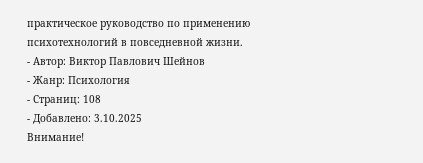практическое руководство по применению психотехнологий в повседневной жизни.
- Автор: Виктор Павлович Шейнов
- Жанр: Психология
- Страниц: 108
- Добавлено: 3.10.2025
Внимание!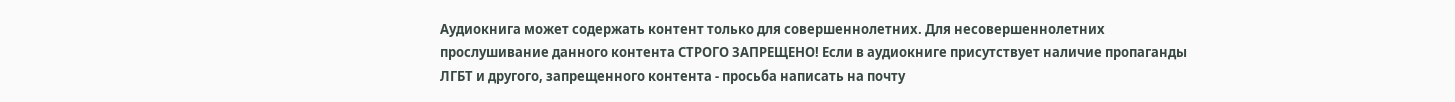Аудиокнига может содержать контент только для совершеннолетних. Для несовершеннолетних прослушивание данного контента СТРОГО ЗАПРЕЩЕНО! Если в аудиокниге присутствует наличие пропаганды ЛГБТ и другого, запрещенного контента - просьба написать на почту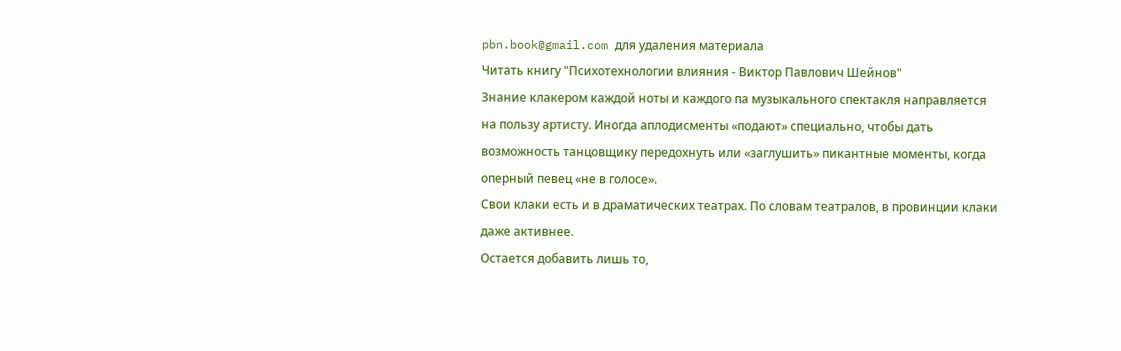pbn.book@gmail.com для удаления материала
Читать книгу "Психотехнологии влияния - Виктор Павлович Шейнов"
Знание клакером каждой ноты и каждого па музыкального спектакля направляется на пользу артисту. Иногда аплодисменты «подают» специально, чтобы дать возможность танцовщику передохнуть или «заглушить» пикантные моменты, когда оперный певец «не в голосе».
Свои клаки есть и в драматических театрах. По словам театралов, в провинции клаки даже активнее.
Остается добавить лишь то,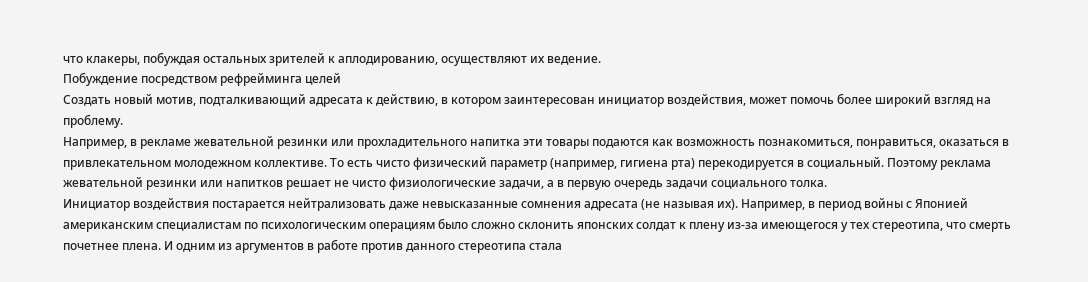что клакеры, побуждая остальных зрителей к аплодированию, осуществляют их ведение.
Побуждение посредством рефрейминга целей
Создать новый мотив, подталкивающий адресата к действию, в котором заинтересован инициатор воздействия, может помочь более широкий взгляд на проблему.
Например, в рекламе жевательной резинки или прохладительного напитка эти товары подаются как возможность познакомиться, понравиться, оказаться в привлекательном молодежном коллективе. То есть чисто физический параметр (например, гигиена рта) перекодируется в социальный. Поэтому реклама жевательной резинки или напитков решает не чисто физиологические задачи, а в первую очередь задачи социального толка.
Инициатор воздействия постарается нейтрализовать даже невысказанные сомнения адресата (не называя их). Например, в период войны с Японией американским специалистам по психологическим операциям было сложно склонить японских солдат к плену из-за имеющегося у тех стереотипа, что смерть почетнее плена. И одним из аргументов в работе против данного стереотипа стала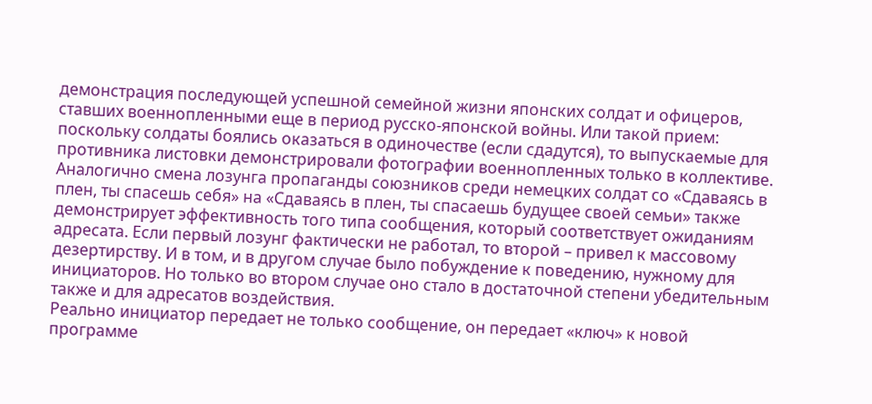демонстрация последующей успешной семейной жизни японских солдат и офицеров, ставших военнопленными еще в период русско-японской войны. Или такой прием: поскольку солдаты боялись оказаться в одиночестве (если сдадутся), то выпускаемые для противника листовки демонстрировали фотографии военнопленных только в коллективе.
Аналогично смена лозунга пропаганды союзников среди немецких солдат со «Сдаваясь в плен, ты спасешь себя» на «Сдаваясь в плен, ты спасаешь будущее своей семьи» также демонстрирует эффективность того типа сообщения, который соответствует ожиданиям адресата. Если первый лозунг фактически не работал, то второй – привел к массовому дезертирству. И в том, и в другом случае было побуждение к поведению, нужному для инициаторов. Но только во втором случае оно стало в достаточной степени убедительным также и для адресатов воздействия.
Реально инициатор передает не только сообщение, он передает «ключ» к новой программе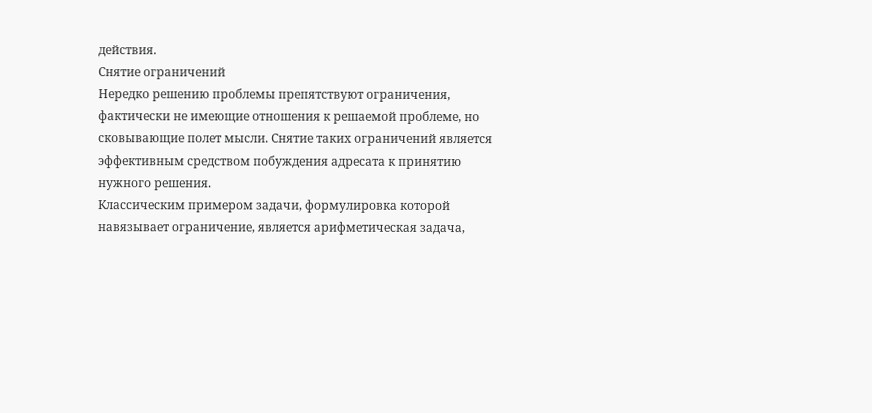действия.
Снятие ограничений
Нередко решению проблемы препятствуют ограничения, фактически не имеющие отношения к решаемой проблеме, но сковывающие полет мысли. Снятие таких ограничений является эффективным средством побуждения адресата к принятию нужного решения.
Классическим примером задачи, формулировка которой навязывает ограничение, является арифметическая задача,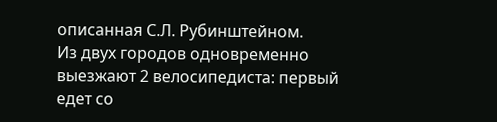описанная С.Л. Рубинштейном.
Из двух городов одновременно выезжают 2 велосипедиста: первый едет со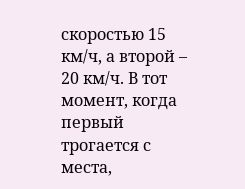скоростью 15 км/ч, а второй – 20 км/ч. В тот момент, когда первый трогается с места,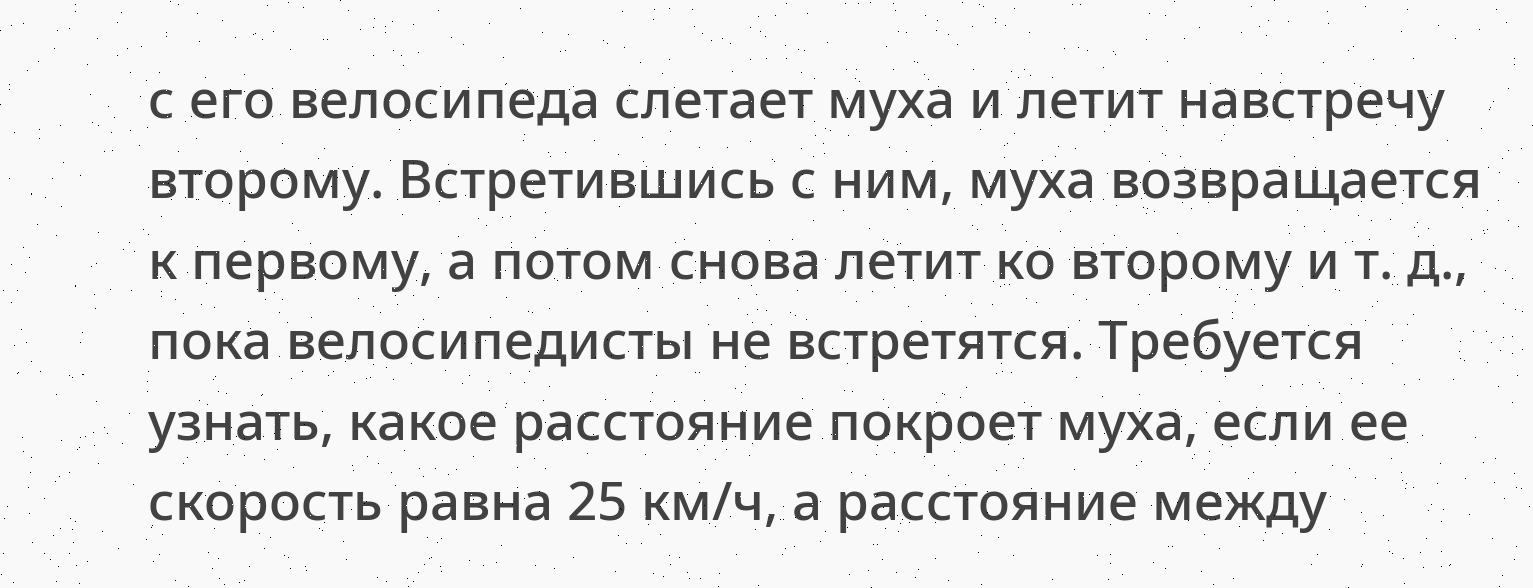с его велосипеда слетает муха и летит навстречу второму. Встретившись с ним, муха возвращается к первому, а потом снова летит ко второму и т. д., пока велосипедисты не встретятся. Требуется узнать, какое расстояние покроет муха, если ее скорость равна 25 км/ч, а расстояние между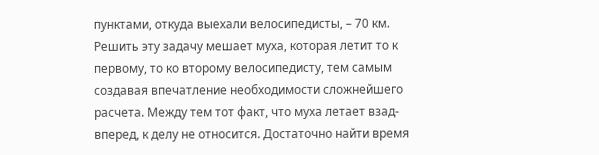пунктами, откуда выехали велосипедисты, – 70 км.
Решить эту задачу мешает муха, которая летит то к первому, то ко второму велосипедисту, тем самым создавая впечатление необходимости сложнейшего расчета. Между тем тот факт, что муха летает взад-вперед, к делу не относится. Достаточно найти время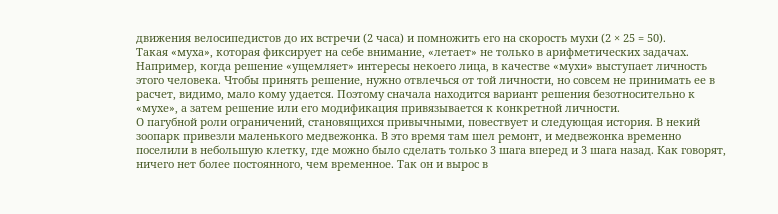движения велосипедистов до их встречи (2 часа) и помножить его на скорость мухи (2 × 25 = 50).
Такая «муха», которая фиксирует на себе внимание, «летает» не только в арифметических задачах. Например, когда решение «ущемляет» интересы некоего лица, в качестве «мухи» выступает личность этого человека. Чтобы принять решение, нужно отвлечься от той личности, но совсем не принимать ее в расчет, видимо, мало кому удается. Поэтому сначала находится вариант решения безотносительно к «мухе», а затем решение или его модификация привязывается к конкретной личности.
О пагубной роли ограничений, становящихся привычными, повествует и следующая история. В некий зоопарк привезли маленького медвежонка. В это время там шел ремонт, и медвежонка временно поселили в небольшую клетку, где можно было сделать только 3 шага вперед и 3 шага назад. Как говорят, ничего нет более постоянного, чем временное. Так он и вырос в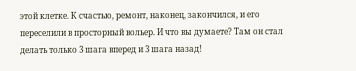этой клетке. К счастью, ремонт, наконец, закончился, и его переселили в просторный вольер. И что вы думаете? Там он стал делать только 3 шага вперед и 3 шага назад!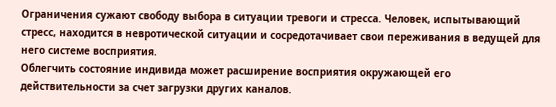Ограничения сужают свободу выбора в ситуации тревоги и стресса. Человек, испытывающий стресс, находится в невротической ситуации и сосредотачивает свои переживания в ведущей для него системе восприятия.
Облегчить состояние индивида может расширение восприятия окружающей его действительности за счет загрузки других каналов.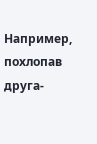Например, похлопав друга-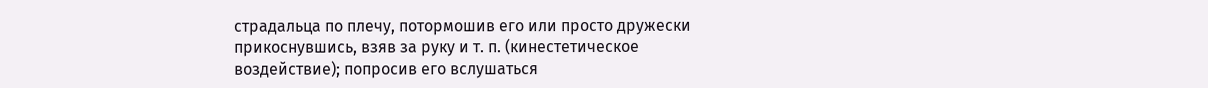страдальца по плечу, потормошив его или просто дружески прикоснувшись, взяв за руку и т. п. (кинестетическое воздействие); попросив его вслушаться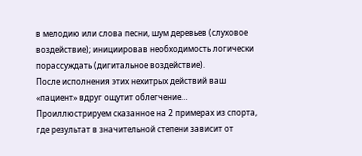в мелодию или слова песни, шум деревьев (слуховое воздействие); инициировав необходимость логически порассуждать (дигитальное воздействие).
После исполнения этих нехитрых действий ваш «пациент» вдруг ощутит облегчение…
Проиллюстрируем сказанное на 2 примерах из спорта, где результат в значительной степени зависит от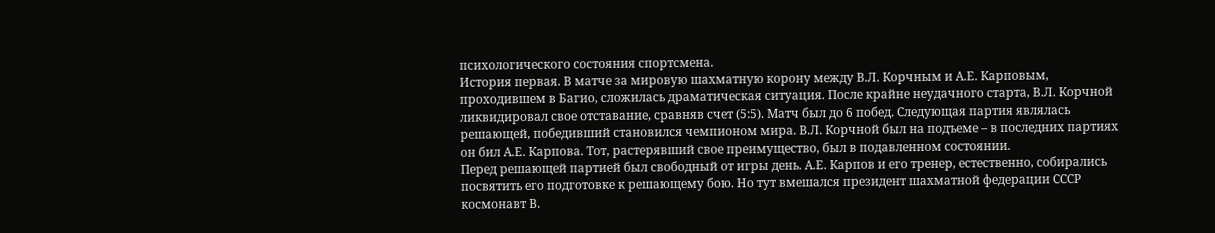психологического состояния спортсмена.
История первая. В матче за мировую шахматную корону между В.Л. Корчным и А.Е. Карповым, проходившем в Багио, сложилась драматическая ситуация. После крайне неудачного старта, В.Л. Корчной ликвидировал свое отставание, сравняв счет (5:5). Матч был до 6 побед. Следующая партия являлась решающей, победивший становился чемпионом мира. В.Л. Корчной был на подъеме – в последних партиях он бил А.Е. Карпова. Тот, растерявший свое преимущество, был в подавленном состоянии.
Перед решающей партией был свободный от игры день. А.Е. Карпов и его тренер, естественно, собирались посвятить его подготовке к решающему бою. Но тут вмешался президент шахматной федерации СССР космонавт В.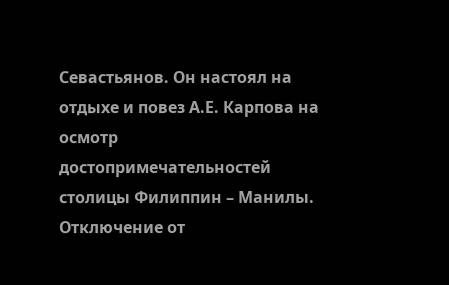Севастьянов. Он настоял на отдыхе и повез А.Е. Карпова на осмотр достопримечательностей столицы Филиппин – Манилы.
Отключение от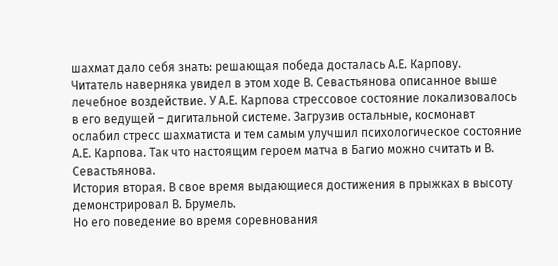шахмат дало себя знать: решающая победа досталась А.Е. Карпову.
Читатель наверняка увидел в этом ходе В. Севастьянова описанное выше лечебное воздействие. У А.Е. Карпова стрессовое состояние локализовалось в его ведущей – дигитальной системе. Загрузив остальные, космонавт ослабил стресс шахматиста и тем самым улучшил психологическое состояние А.Е. Карпова. Так что настоящим героем матча в Багио можно считать и В. Севастьянова.
История вторая. В свое время выдающиеся достижения в прыжках в высоту демонстрировал В. Брумель.
Но его поведение во время соревнования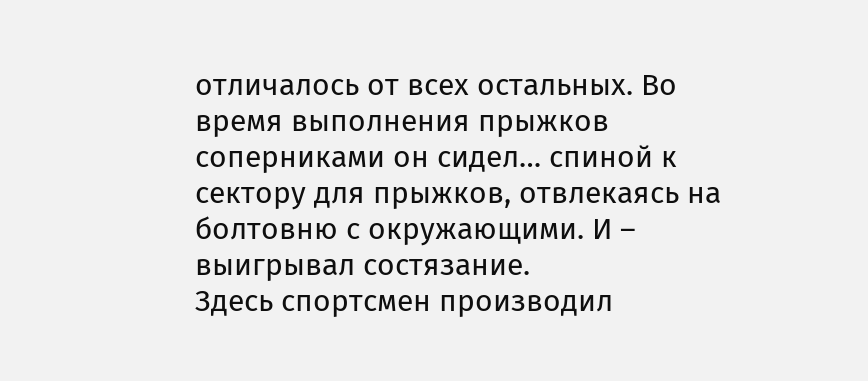отличалось от всех остальных. Во время выполнения прыжков соперниками он сидел… спиной к сектору для прыжков, отвлекаясь на болтовню с окружающими. И – выигрывал состязание.
Здесь спортсмен производил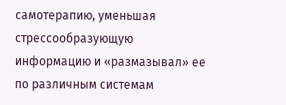самотерапию, уменьшая стрессообразующую информацию и «размазывал» ее по различным системам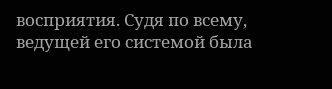восприятия. Судя по всему, ведущей его системой была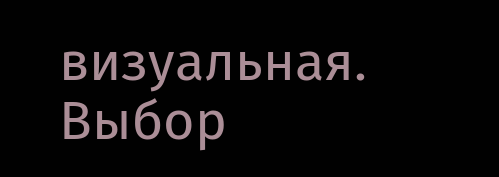визуальная.
Выбор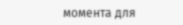момента для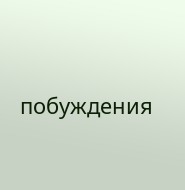побуждения